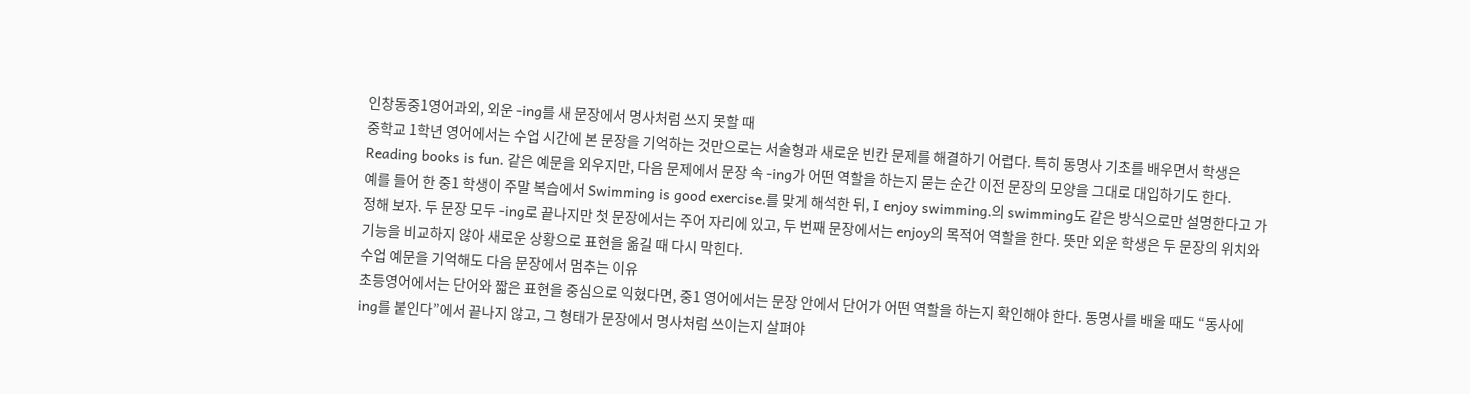인창동중1영어과외, 외운 -ing를 새 문장에서 명사처럼 쓰지 못할 때
중학교 1학년 영어에서는 수업 시간에 본 문장을 기억하는 것만으로는 서술형과 새로운 빈칸 문제를 해결하기 어렵다. 특히 동명사 기초를 배우면서 학생은 Reading books is fun. 같은 예문을 외우지만, 다음 문제에서 문장 속 -ing가 어떤 역할을 하는지 묻는 순간 이전 문장의 모양을 그대로 대입하기도 한다.
예를 들어 한 중1 학생이 주말 복습에서 Swimming is good exercise.를 맞게 해석한 뒤, I enjoy swimming.의 swimming도 같은 방식으로만 설명한다고 가정해 보자. 두 문장 모두 -ing로 끝나지만 첫 문장에서는 주어 자리에 있고, 두 번째 문장에서는 enjoy의 목적어 역할을 한다. 뜻만 외운 학생은 두 문장의 위치와 기능을 비교하지 않아 새로운 상황으로 표현을 옮길 때 다시 막힌다.
수업 예문을 기억해도 다음 문장에서 멈추는 이유
초등영어에서는 단어와 짧은 표현을 중심으로 익혔다면, 중1 영어에서는 문장 안에서 단어가 어떤 역할을 하는지 확인해야 한다. 동명사를 배울 때도 “동사에 ing를 붙인다”에서 끝나지 않고, 그 형태가 문장에서 명사처럼 쓰이는지 살펴야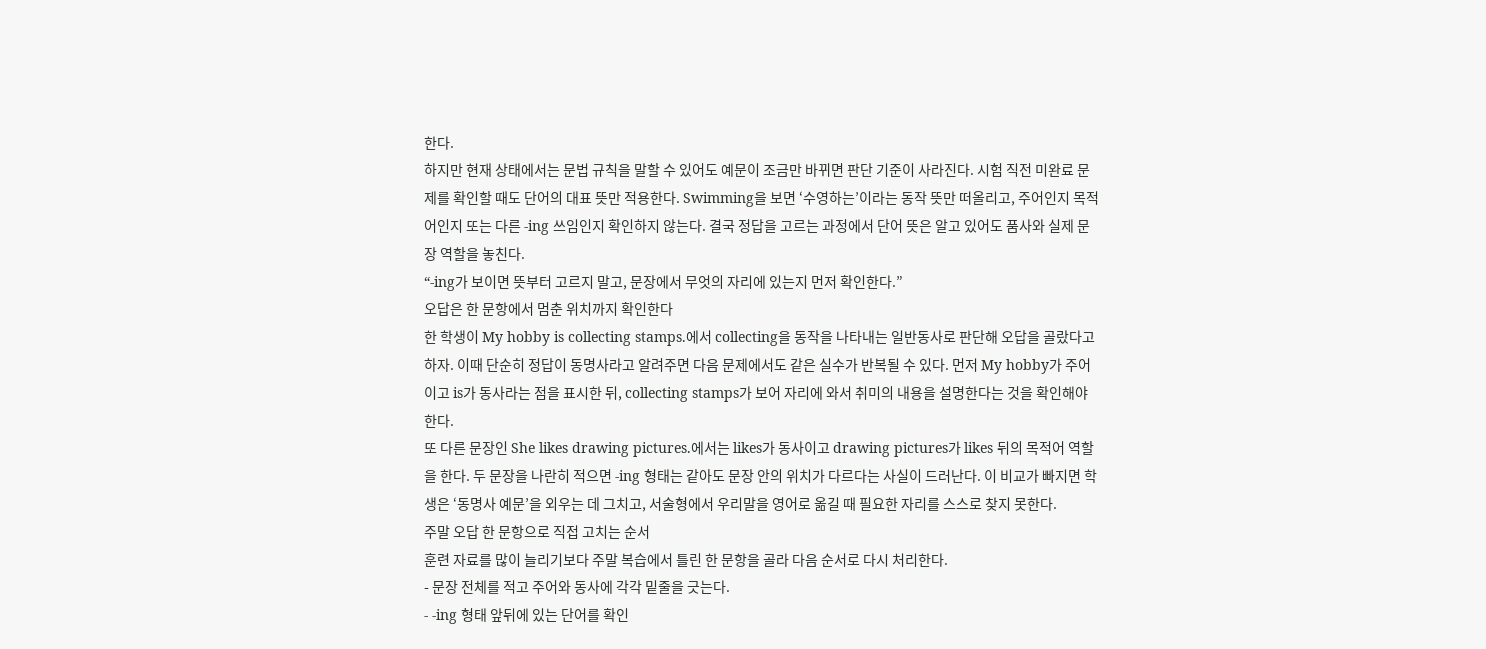한다.
하지만 현재 상태에서는 문법 규칙을 말할 수 있어도 예문이 조금만 바뀌면 판단 기준이 사라진다. 시험 직전 미완료 문제를 확인할 때도 단어의 대표 뜻만 적용한다. Swimming을 보면 ‘수영하는’이라는 동작 뜻만 떠올리고, 주어인지 목적어인지 또는 다른 -ing 쓰임인지 확인하지 않는다. 결국 정답을 고르는 과정에서 단어 뜻은 알고 있어도 품사와 실제 문장 역할을 놓친다.
“-ing가 보이면 뜻부터 고르지 말고, 문장에서 무엇의 자리에 있는지 먼저 확인한다.”
오답은 한 문항에서 멈춘 위치까지 확인한다
한 학생이 My hobby is collecting stamps.에서 collecting을 동작을 나타내는 일반동사로 판단해 오답을 골랐다고 하자. 이때 단순히 정답이 동명사라고 알려주면 다음 문제에서도 같은 실수가 반복될 수 있다. 먼저 My hobby가 주어이고 is가 동사라는 점을 표시한 뒤, collecting stamps가 보어 자리에 와서 취미의 내용을 설명한다는 것을 확인해야 한다.
또 다른 문장인 She likes drawing pictures.에서는 likes가 동사이고 drawing pictures가 likes 뒤의 목적어 역할을 한다. 두 문장을 나란히 적으면 -ing 형태는 같아도 문장 안의 위치가 다르다는 사실이 드러난다. 이 비교가 빠지면 학생은 ‘동명사 예문’을 외우는 데 그치고, 서술형에서 우리말을 영어로 옮길 때 필요한 자리를 스스로 찾지 못한다.
주말 오답 한 문항으로 직접 고치는 순서
훈련 자료를 많이 늘리기보다 주말 복습에서 틀린 한 문항을 골라 다음 순서로 다시 처리한다.
- 문장 전체를 적고 주어와 동사에 각각 밑줄을 긋는다.
- -ing 형태 앞뒤에 있는 단어를 확인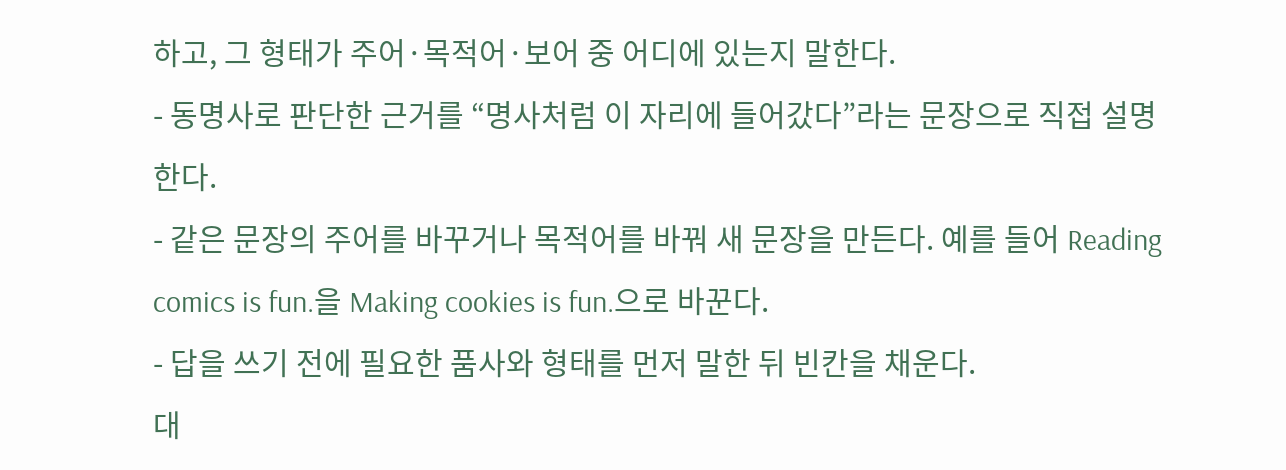하고, 그 형태가 주어·목적어·보어 중 어디에 있는지 말한다.
- 동명사로 판단한 근거를 “명사처럼 이 자리에 들어갔다”라는 문장으로 직접 설명한다.
- 같은 문장의 주어를 바꾸거나 목적어를 바꿔 새 문장을 만든다. 예를 들어 Reading comics is fun.을 Making cookies is fun.으로 바꾼다.
- 답을 쓰기 전에 필요한 품사와 형태를 먼저 말한 뒤 빈칸을 채운다.
대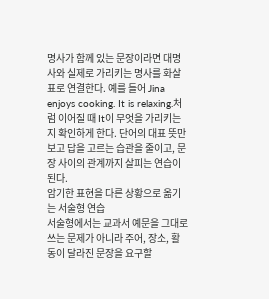명사가 함께 있는 문장이라면 대명사와 실제로 가리키는 명사를 화살표로 연결한다. 예를 들어 Jina enjoys cooking. It is relaxing.처럼 이어질 때 It이 무엇을 가리키는지 확인하게 한다. 단어의 대표 뜻만 보고 답을 고르는 습관을 줄이고, 문장 사이의 관계까지 살피는 연습이 된다.
암기한 표현을 다른 상황으로 옮기는 서술형 연습
서술형에서는 교과서 예문을 그대로 쓰는 문제가 아니라 주어, 장소, 활동이 달라진 문장을 요구할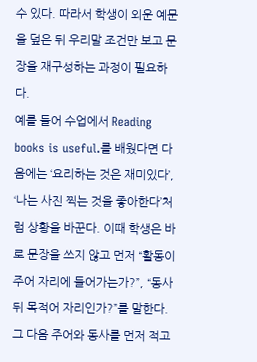수 있다. 따라서 학생이 외운 예문을 덮은 뒤 우리말 조건만 보고 문장을 재구성하는 과정이 필요하다.
예를 들어 수업에서 Reading books is useful.를 배웠다면 다음에는 ‘요리하는 것은 재미있다’, ‘나는 사진 찍는 것을 좋아한다’처럼 상황을 바꾼다. 이때 학생은 바로 문장을 쓰지 않고 먼저 “활동이 주어 자리에 들어가는가?”, “동사 뒤 목적어 자리인가?”를 말한다. 그 다음 주어와 동사를 먼저 적고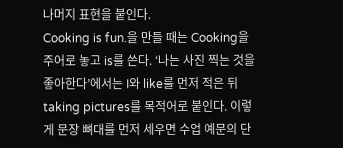나머지 표현을 붙인다.
Cooking is fun.을 만들 때는 Cooking을 주어로 놓고 is를 쓴다. ‘나는 사진 찍는 것을 좋아한다’에서는 I와 like를 먼저 적은 뒤 taking pictures를 목적어로 붙인다. 이렇게 문장 뼈대를 먼저 세우면 수업 예문의 단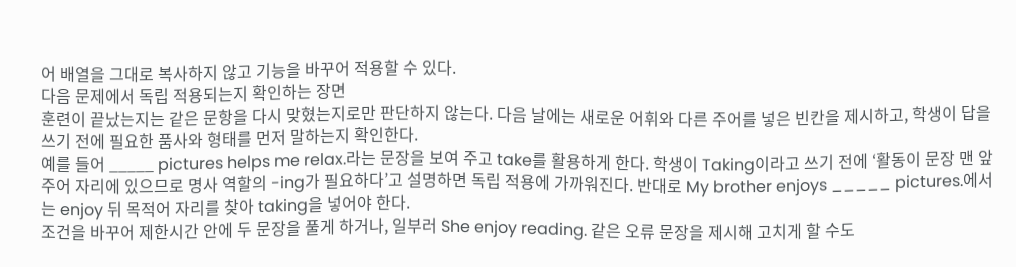어 배열을 그대로 복사하지 않고 기능을 바꾸어 적용할 수 있다.
다음 문제에서 독립 적용되는지 확인하는 장면
훈련이 끝났는지는 같은 문항을 다시 맞혔는지로만 판단하지 않는다. 다음 날에는 새로운 어휘와 다른 주어를 넣은 빈칸을 제시하고, 학생이 답을 쓰기 전에 필요한 품사와 형태를 먼저 말하는지 확인한다.
예를 들어 _____ pictures helps me relax.라는 문장을 보여 주고 take를 활용하게 한다. 학생이 Taking이라고 쓰기 전에 ‘활동이 문장 맨 앞 주어 자리에 있으므로 명사 역할의 -ing가 필요하다’고 설명하면 독립 적용에 가까워진다. 반대로 My brother enjoys _____ pictures.에서는 enjoy 뒤 목적어 자리를 찾아 taking을 넣어야 한다.
조건을 바꾸어 제한시간 안에 두 문장을 풀게 하거나, 일부러 She enjoy reading. 같은 오류 문장을 제시해 고치게 할 수도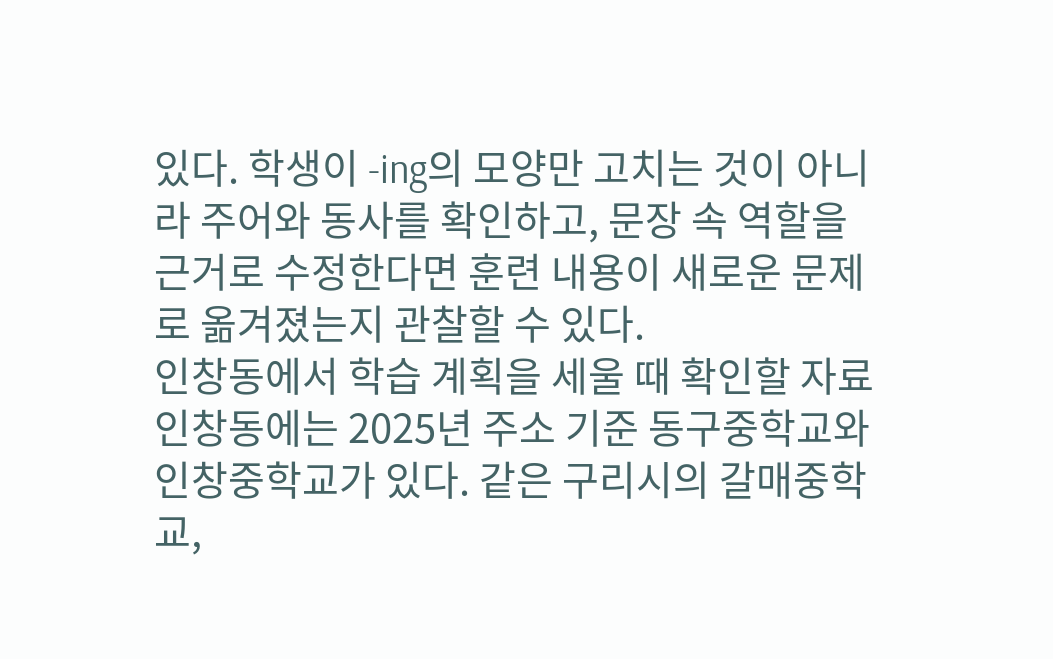있다. 학생이 -ing의 모양만 고치는 것이 아니라 주어와 동사를 확인하고, 문장 속 역할을 근거로 수정한다면 훈련 내용이 새로운 문제로 옮겨졌는지 관찰할 수 있다.
인창동에서 학습 계획을 세울 때 확인할 자료
인창동에는 2025년 주소 기준 동구중학교와 인창중학교가 있다. 같은 구리시의 갈매중학교,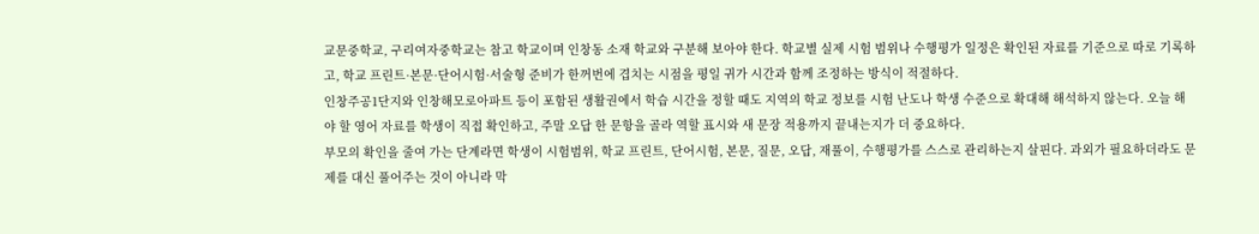교문중학교, 구리여자중학교는 참고 학교이며 인창동 소재 학교와 구분해 보아야 한다. 학교별 실제 시험 범위나 수행평가 일정은 확인된 자료를 기준으로 따로 기록하고, 학교 프린트·본문·단어시험·서술형 준비가 한꺼번에 겹치는 시점을 평일 귀가 시간과 함께 조정하는 방식이 적절하다.
인창주공1단지와 인창해모로아파트 등이 포함된 생활권에서 학습 시간을 정할 때도 지역의 학교 정보를 시험 난도나 학생 수준으로 확대해 해석하지 않는다. 오늘 해야 할 영어 자료를 학생이 직접 확인하고, 주말 오답 한 문항을 골라 역할 표시와 새 문장 적용까지 끝내는지가 더 중요하다.
부모의 확인을 줄여 가는 단계라면 학생이 시험범위, 학교 프린트, 단어시험, 본문, 질문, 오답, 재풀이, 수행평가를 스스로 관리하는지 살핀다. 과외가 필요하더라도 문제를 대신 풀어주는 것이 아니라 막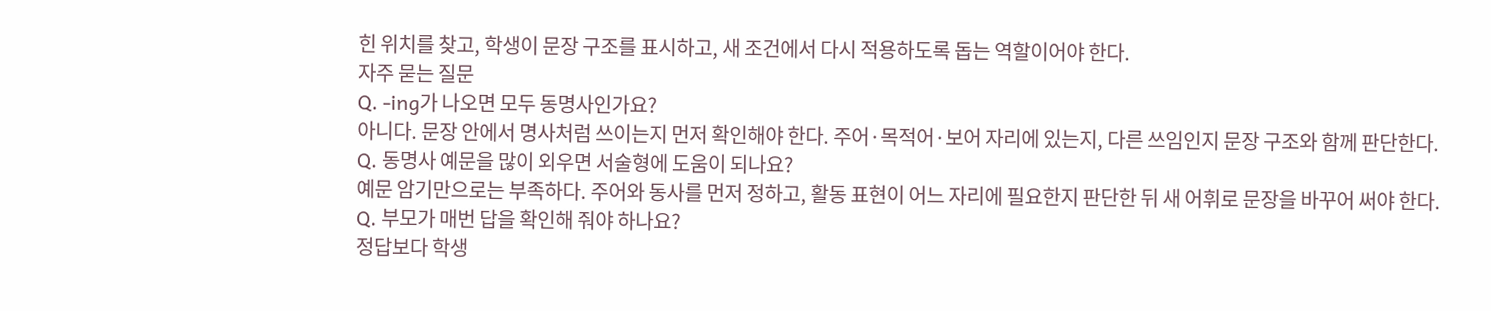힌 위치를 찾고, 학생이 문장 구조를 표시하고, 새 조건에서 다시 적용하도록 돕는 역할이어야 한다.
자주 묻는 질문
Q. -ing가 나오면 모두 동명사인가요?
아니다. 문장 안에서 명사처럼 쓰이는지 먼저 확인해야 한다. 주어·목적어·보어 자리에 있는지, 다른 쓰임인지 문장 구조와 함께 판단한다.
Q. 동명사 예문을 많이 외우면 서술형에 도움이 되나요?
예문 암기만으로는 부족하다. 주어와 동사를 먼저 정하고, 활동 표현이 어느 자리에 필요한지 판단한 뒤 새 어휘로 문장을 바꾸어 써야 한다.
Q. 부모가 매번 답을 확인해 줘야 하나요?
정답보다 학생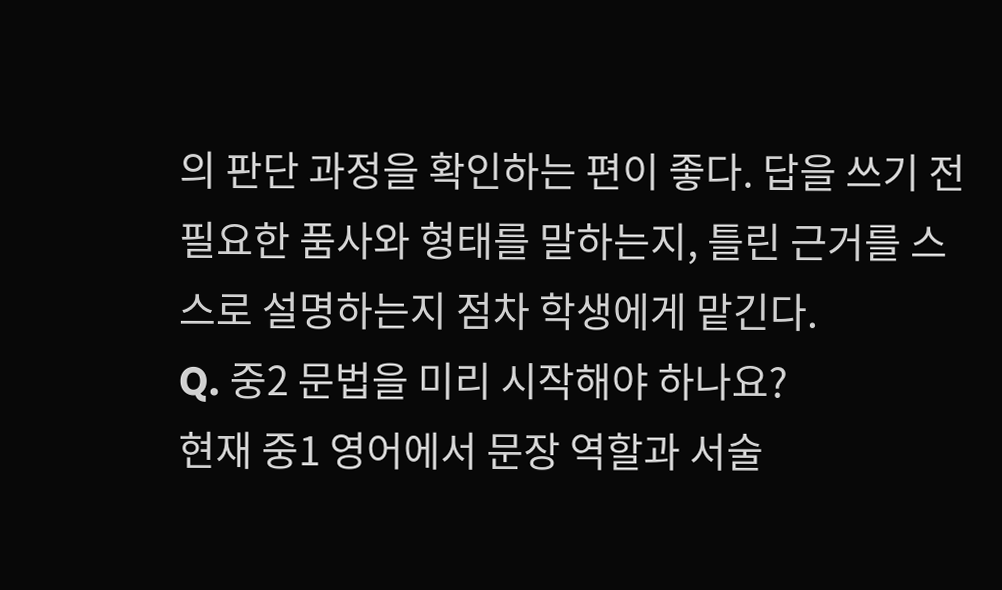의 판단 과정을 확인하는 편이 좋다. 답을 쓰기 전 필요한 품사와 형태를 말하는지, 틀린 근거를 스스로 설명하는지 점차 학생에게 맡긴다.
Q. 중2 문법을 미리 시작해야 하나요?
현재 중1 영어에서 문장 역할과 서술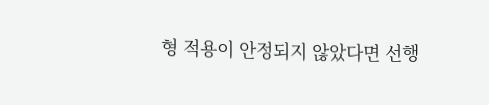형 적용이 안정되지 않았다면 선행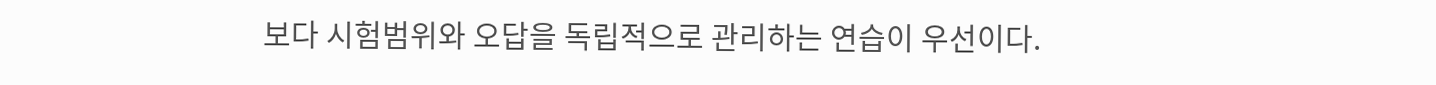보다 시험범위와 오답을 독립적으로 관리하는 연습이 우선이다.